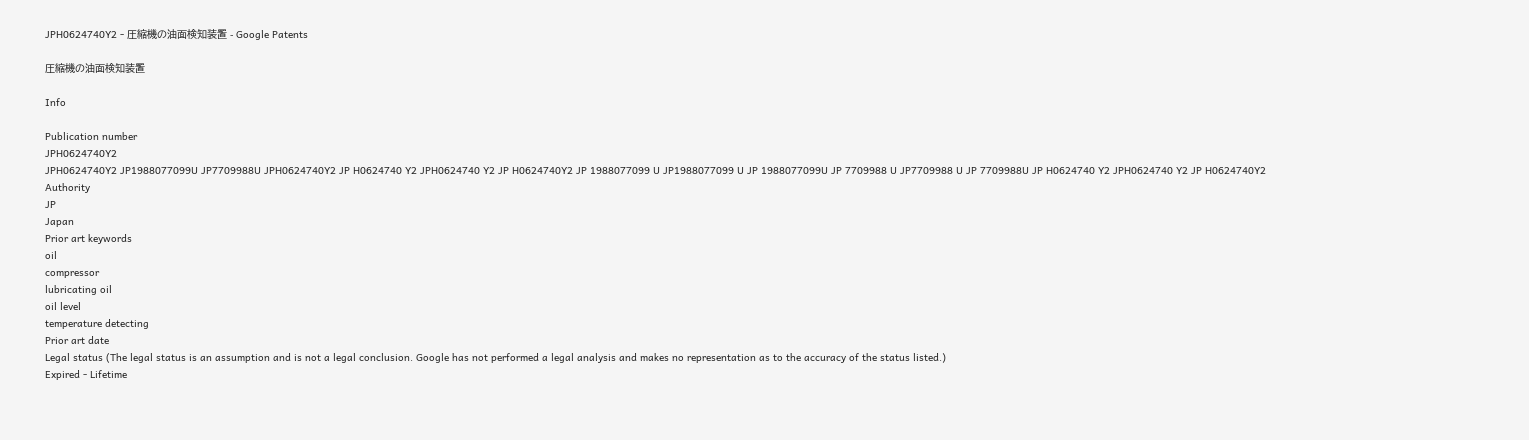JPH0624740Y2 - 圧縮機の油面検知装置 - Google Patents

圧縮機の油面検知装置

Info

Publication number
JPH0624740Y2
JPH0624740Y2 JP1988077099U JP7709988U JPH0624740Y2 JP H0624740 Y2 JPH0624740 Y2 JP H0624740Y2 JP 1988077099 U JP1988077099 U JP 1988077099U JP 7709988 U JP7709988 U JP 7709988U JP H0624740 Y2 JPH0624740 Y2 JP H0624740Y2
Authority
JP
Japan
Prior art keywords
oil
compressor
lubricating oil
oil level
temperature detecting
Prior art date
Legal status (The legal status is an assumption and is not a legal conclusion. Google has not performed a legal analysis and makes no representation as to the accuracy of the status listed.)
Expired - Lifetime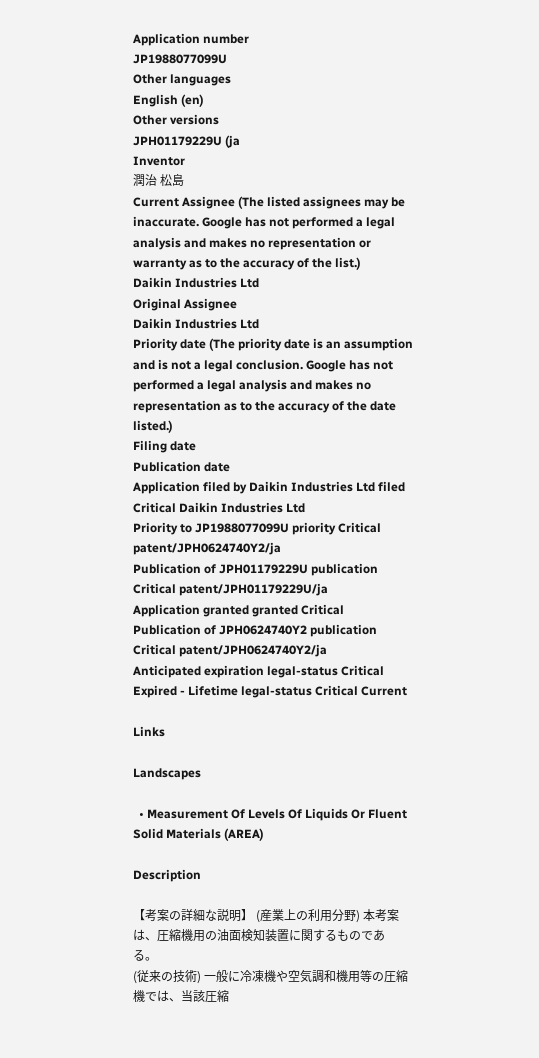Application number
JP1988077099U
Other languages
English (en)
Other versions
JPH01179229U (ja
Inventor
潤治 松島
Current Assignee (The listed assignees may be inaccurate. Google has not performed a legal analysis and makes no representation or warranty as to the accuracy of the list.)
Daikin Industries Ltd
Original Assignee
Daikin Industries Ltd
Priority date (The priority date is an assumption and is not a legal conclusion. Google has not performed a legal analysis and makes no representation as to the accuracy of the date listed.)
Filing date
Publication date
Application filed by Daikin Industries Ltd filed Critical Daikin Industries Ltd
Priority to JP1988077099U priority Critical patent/JPH0624740Y2/ja
Publication of JPH01179229U publication Critical patent/JPH01179229U/ja
Application granted granted Critical
Publication of JPH0624740Y2 publication Critical patent/JPH0624740Y2/ja
Anticipated expiration legal-status Critical
Expired - Lifetime legal-status Critical Current

Links

Landscapes

  • Measurement Of Levels Of Liquids Or Fluent Solid Materials (AREA)

Description

【考案の詳細な説明】 (産業上の利用分野) 本考案は、圧縮機用の油面検知装置に関するものであ
る。
(従来の技術) 一般に冷凍機や空気調和機用等の圧縮機では、当該圧縮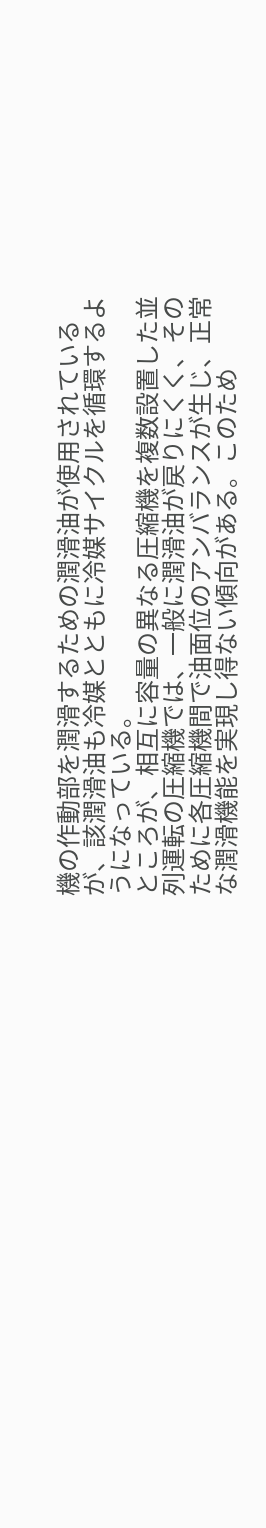機の作動部を潤滑するための潤滑油が使用されている
が、該潤滑油も冷媒とともに冷媒サイクルを循環するよ
うになっている。
ところが、相互に容量の異なる圧縮機を複数設置した並
列運転の圧縮機では、一般に潤滑油が戻りにくく、その
ために各圧縮機間で油面位のアンバランスが生じ、正常
な潤滑機能を実現し得ない傾向がある。このため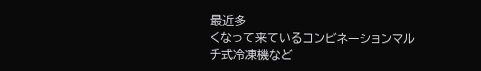最近多
くなって来ているコンビネーションマルチ式冷凍機など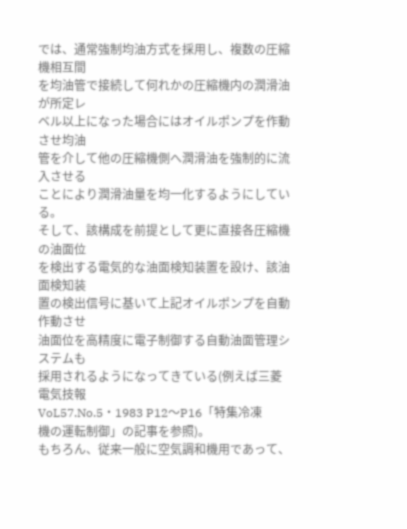では、通常強制均油方式を採用し、複数の圧縮機相互間
を均油管で接続して何れかの圧縮機内の潤滑油が所定レ
ベル以上になった場合にはオイルポンプを作動させ均油
管を介して他の圧縮機側へ潤滑油を強制的に流入させる
ことにより潤滑油量を均一化するようにしている。
そして、該構成を前提として更に直接各圧縮機の油面位
を検出する電気的な油面検知装置を設け、該油面検知装
置の検出信号に基いて上記オイルポンプを自動作動させ
油面位を高精度に電子制御する自動油面管理システムも
採用されるようになってきている(例えば三菱電気技報
VoL57.No.5・1983 P12〜P16「特集冷凍
機の運転制御」の記事を参照)。
もちろん、従来一般に空気調和機用であって、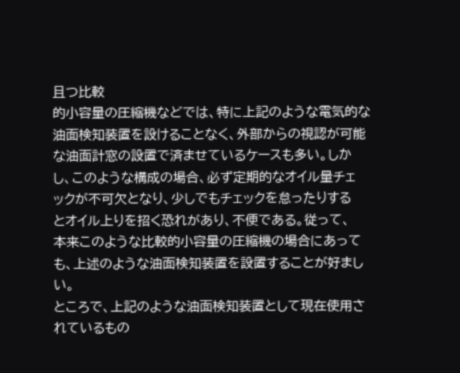且つ比較
的小容量の圧縮機などでは、特に上記のような電気的な
油面検知装置を設けることなく、外部からの視認が可能
な油面計窓の設置で済ませているケースも多い。しか
し、このような構成の場合、必ず定期的なオイル量チェ
ックが不可欠となり、少しでもチェックを怠ったりする
とオイル上りを招く恐れがあり、不便である。従って、
本来このような比較的小容量の圧縮機の場合にあって
も、上述のような油面検知装置を設置することが好まし
い。
ところで、上記のような油面検知装置として現在使用さ
れているもの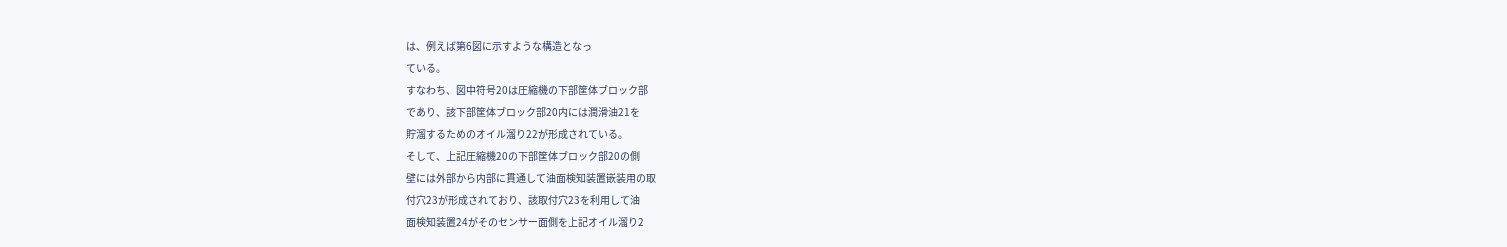は、例えば第6図に示すような構造となっ
ている。
すなわち、図中符号20は圧縮機の下部筐体ブロック部
であり、該下部筐体ブロック部20内には潤滑油21を
貯溜するためのオイル溜り22が形成されている。
そして、上記圧縮機20の下部筐体ブロック部20の側
壁には外部から内部に貫通して油面検知装置嵌装用の取
付穴23が形成されており、該取付穴23を利用して油
面検知装置24がそのセンサー面側を上記オイル溜り2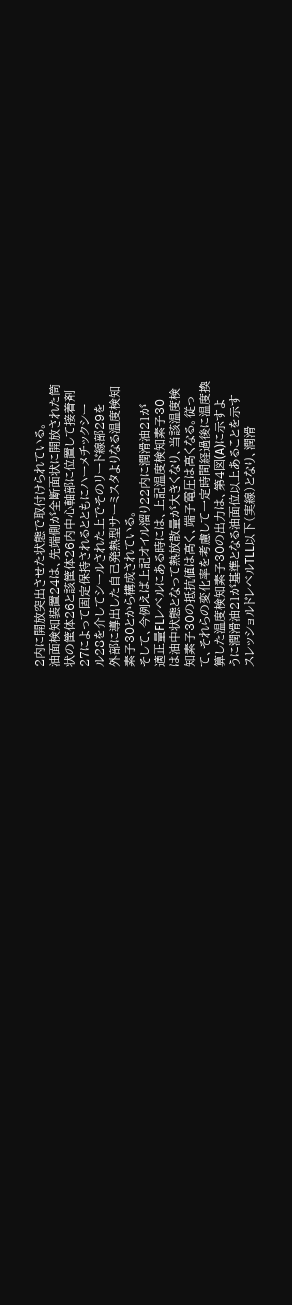2内に開放突出させた状態で取付けられている。
油面検知装置24は、先端側が全断面状に開放された筒
状の筐体26と該筐体26内中心軸部に位置して接着剤
27によって固定保持されるとともにハーメチックシー
ル28を介してシールされた上でそのリード線部29を
外部に導出した自己発熱型サーミスタよりなる温度検知
素子30とから構成されている。
そして、今例えば上記オイル溜り22内に潤滑油21が
適正量FLレベルにある時には、上記温度検知素子30
は油中状態となって熱放散量が大きくなり、当該温度検
知素子30の抵抗値は高く、端子電圧は高くなる。従っ
て、それらの変化率を考慮して一定時間経過後に温度換
算した温度検知素子30の出力は、第4図(A)に示すよ
うに潤滑油21が基準となる油面位以上あることを示す
スレッショルドレベルTLL以下(実線)となり、潤滑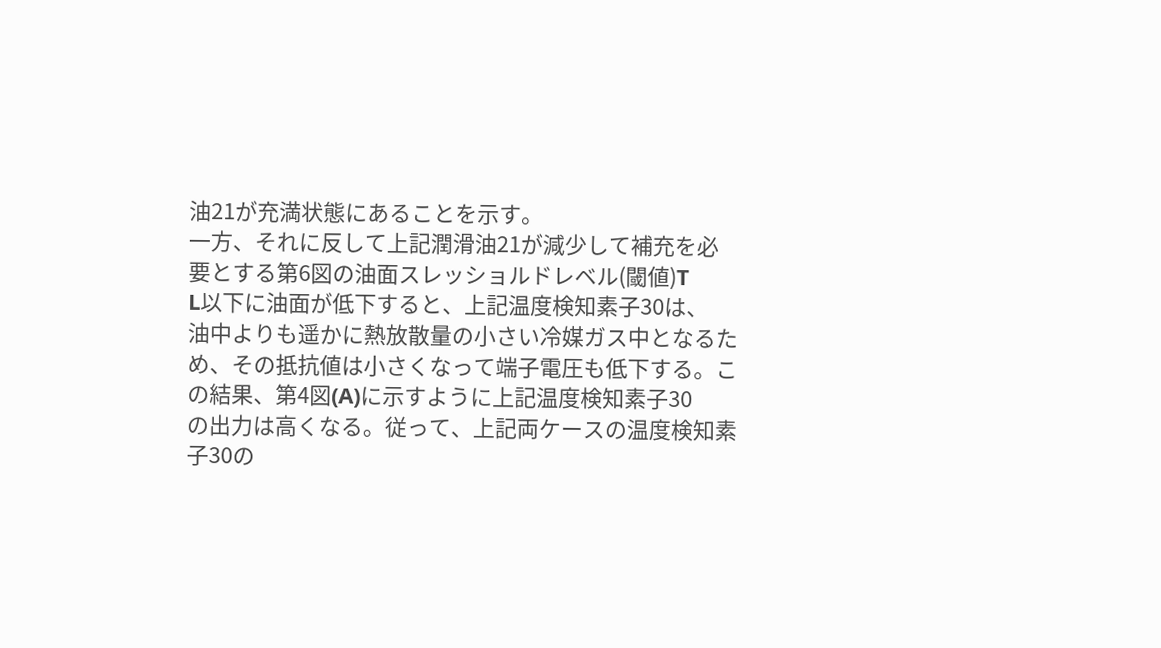油21が充満状態にあることを示す。
一方、それに反して上記潤滑油21が減少して補充を必
要とする第6図の油面スレッショルドレベル(閾値)T
L以下に油面が低下すると、上記温度検知素子30は、
油中よりも遥かに熱放散量の小さい冷媒ガス中となるた
め、その抵抗値は小さくなって端子電圧も低下する。こ
の結果、第4図(A)に示すように上記温度検知素子30
の出力は高くなる。従って、上記両ケースの温度検知素
子30の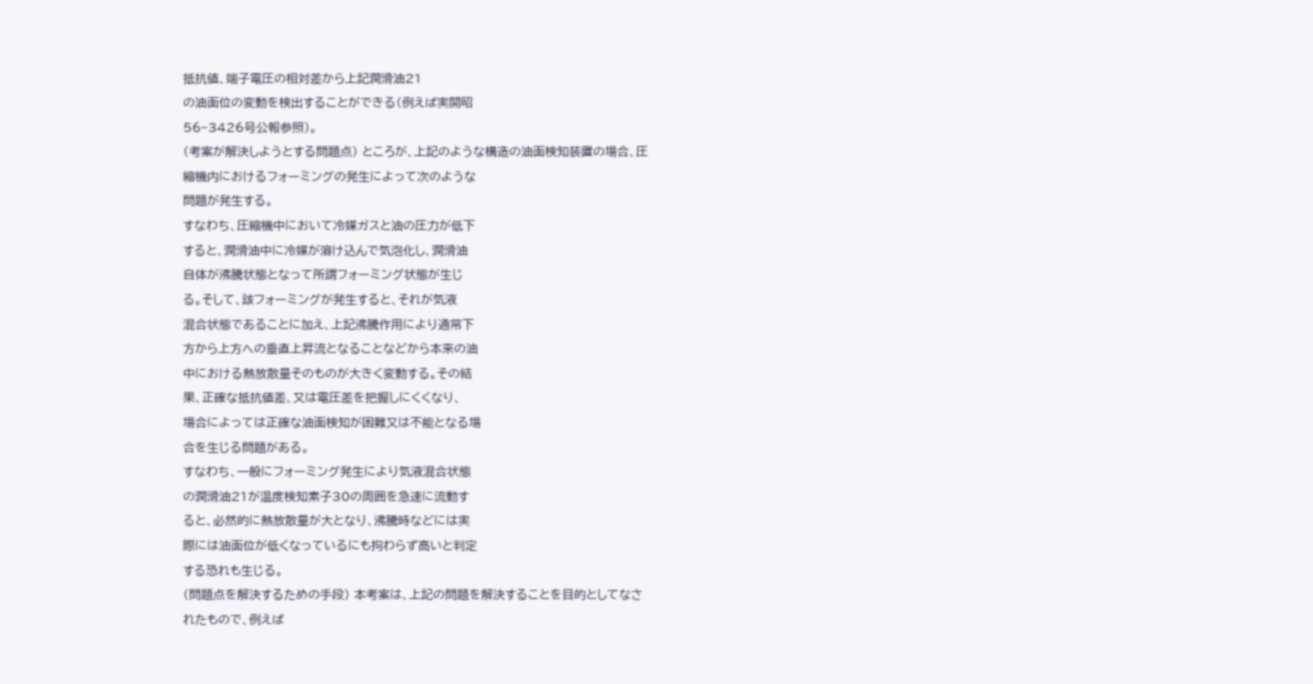抵抗値、端子電圧の相対差から上記潤滑油21
の油面位の変動を検出することができる(例えば実開昭
56−3426号公報参照)。
(考案が解決しようとする問題点) ところが、上記のような構造の油面検知装置の場合、圧
縮機内におけるフォーミングの発生によって次のような
問題が発生する。
すなわち、圧縮機中において冷媒ガスと油の圧力が低下
すると、潤滑油中に冷媒が溶け込んで気泡化し、潤滑油
自体が沸騰状態となって所謂フォーミング状態が生じ
る。そして、該フォーミングが発生すると、それが気液
混合状態であることに加え、上記沸騰作用により通常下
方から上方への垂直上昇流となることなどから本来の油
中における熱放散量そのものが大きく変動する。その結
果、正確な抵抗値差、又は電圧差を把握しにくくなり、
場合によっては正確な油面検知が困難又は不能となる場
合を生じる問題がある。
すなわち、一般にフォーミング発生により気液混合状態
の潤滑油21が温度検知素子30の周囲を急速に流動す
ると、必然的に熱放散量が大となり、沸騰時などには実
際には油面位が低くなっているにも拘わらず高いと判定
する恐れも生じる。
(問題点を解決するための手段) 本考案は、上記の問題を解決することを目的としてなさ
れたもので、例えば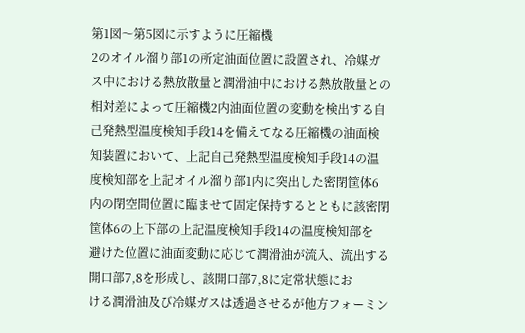第1図〜第5図に示すように圧縮機
2のオイル溜り部1の所定油面位置に設置され、冷媒ガ
ス中における熱放散量と潤滑油中における熱放散量との
相対差によって圧縮機2内油面位置の変動を検出する自
己発熱型温度検知手段14を備えてなる圧縮機の油面検
知装置において、上記自己発熱型温度検知手段14の温
度検知部を上記オイル溜り部1内に突出した密閉筐体6
内の閉空間位置に臨ませて固定保持するとともに該密閉
筐体6の上下部の上記温度検知手段14の温度検知部を
避けた位置に油面変動に応じて潤滑油が流入、流出する
開口部7,8を形成し、該開口部7,8に定常状態にお
ける潤滑油及び冷媒ガスは透過させるが他方フォーミン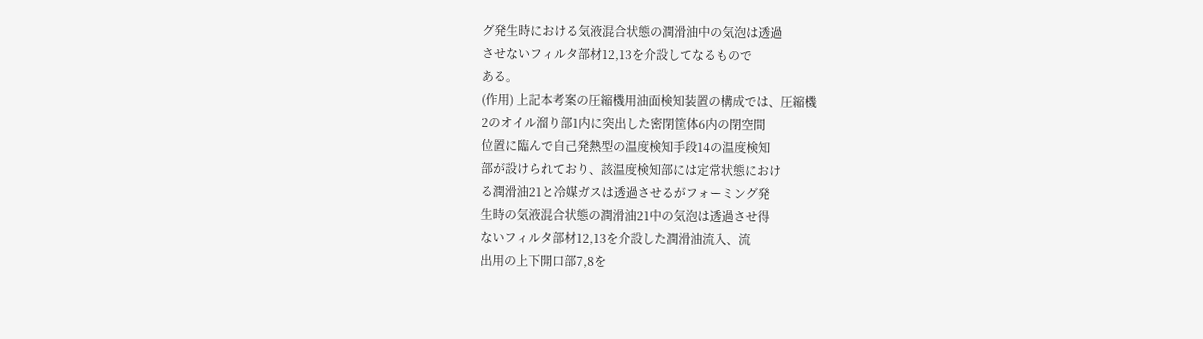グ発生時における気液混合状態の潤滑油中の気泡は透過
させないフィルタ部材12,13を介設してなるもので
ある。
(作用) 上記本考案の圧縮機用油面検知装置の構成では、圧縮機
2のオイル溜り部1内に突出した密閉筐体6内の閉空間
位置に臨んで自己発熱型の温度検知手段14の温度検知
部が設けられており、該温度検知部には定常状態におけ
る潤滑油21と冷媒ガスは透過させるがフォーミング発
生時の気液混合状態の潤滑油21中の気泡は透過させ得
ないフィルタ部材12,13を介設した潤滑油流入、流
出用の上下開口部7,8を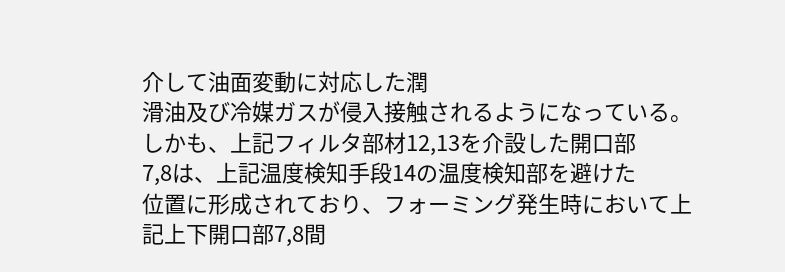介して油面変動に対応した潤
滑油及び冷媒ガスが侵入接触されるようになっている。
しかも、上記フィルタ部材12,13を介設した開口部
7,8は、上記温度検知手段14の温度検知部を避けた
位置に形成されており、フォーミング発生時において上
記上下開口部7,8間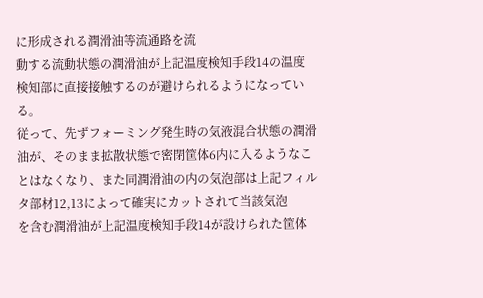に形成される潤滑油等流通路を流
動する流動状態の潤滑油が上記温度検知手段14の温度
検知部に直接接触するのが避けられるようになってい
る。
従って、先ずフォーミング発生時の気液混合状態の潤滑
油が、そのまま拡散状態で密閉筐体6内に入るようなこ
とはなくなり、また同潤滑油の内の気泡部は上記フィル
タ部材12,13によって確実にカットされて当該気泡
を含む潤滑油が上記温度検知手段14が設けられた筐体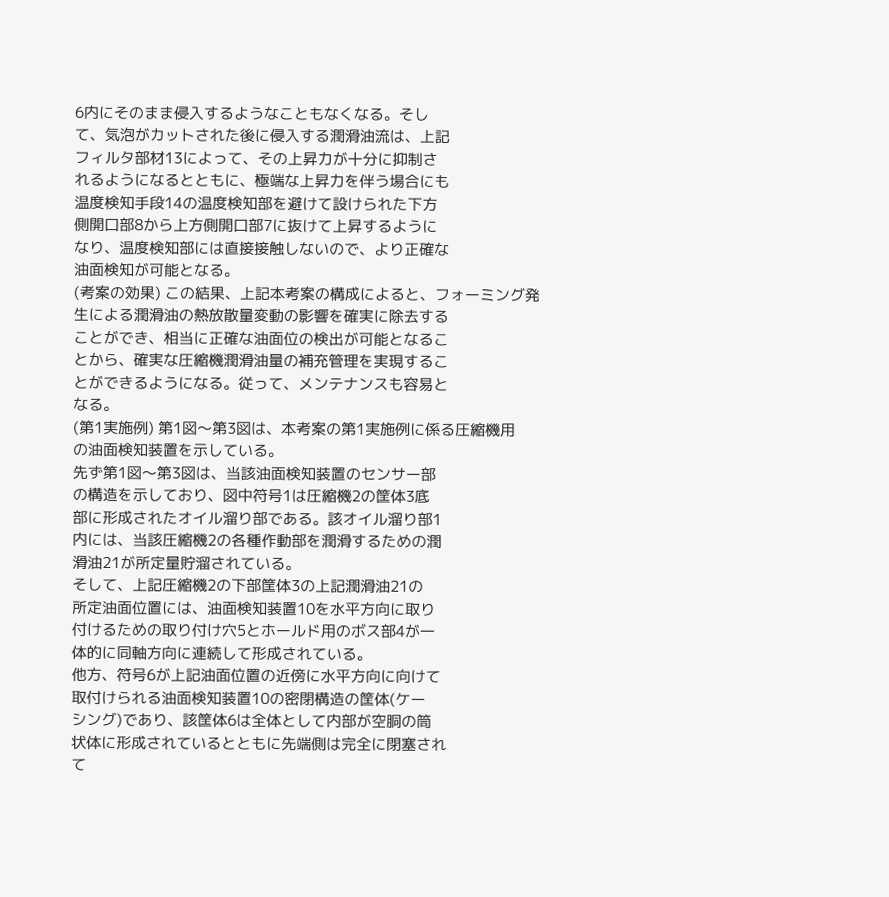6内にそのまま侵入するようなこともなくなる。そし
て、気泡がカットされた後に侵入する潤滑油流は、上記
フィルタ部材13によって、その上昇力が十分に抑制さ
れるようになるとともに、極端な上昇力を伴う場合にも
温度検知手段14の温度検知部を避けて設けられた下方
側開口部8から上方側開口部7に抜けて上昇するように
なり、温度検知部には直接接触しないので、より正確な
油面検知が可能となる。
(考案の効果) この結果、上記本考案の構成によると、フォーミング発
生による潤滑油の熱放散量変動の影響を確実に除去する
ことができ、相当に正確な油面位の検出が可能となるこ
とから、確実な圧縮機潤滑油量の補充管理を実現するこ
とができるようになる。従って、メンテナンスも容易と
なる。
(第1実施例) 第1図〜第3図は、本考案の第1実施例に係る圧縮機用
の油面検知装置を示している。
先ず第1図〜第3図は、当該油面検知装置のセンサー部
の構造を示しており、図中符号1は圧縮機2の筐体3底
部に形成されたオイル溜り部である。該オイル溜り部1
内には、当該圧縮機2の各種作動部を潤滑するための潤
滑油21が所定量貯溜されている。
そして、上記圧縮機2の下部筐体3の上記潤滑油21の
所定油面位置には、油面検知装置10を水平方向に取り
付けるための取り付け穴5とホールド用のボス部4が一
体的に同軸方向に連続して形成されている。
他方、符号6が上記油面位置の近傍に水平方向に向けて
取付けられる油面検知装置10の密閉構造の筐体(ケー
シング)であり、該筐体6は全体として内部が空胴の筒
状体に形成されているとともに先端側は完全に閉塞され
て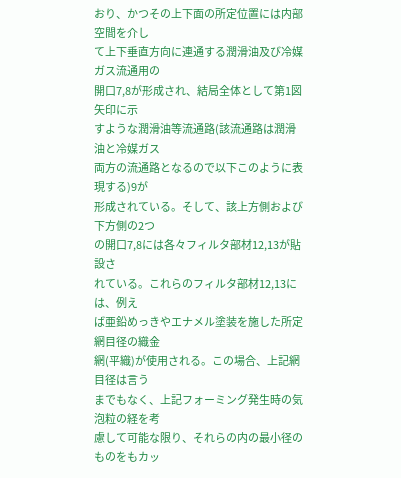おり、かつその上下面の所定位置には内部空間を介し
て上下垂直方向に連通する潤滑油及び冷媒ガス流通用の
開口7,8が形成され、結局全体として第1図矢印に示
すような潤滑油等流通路(該流通路は潤滑油と冷媒ガス
両方の流通路となるので以下このように表現する)9が
形成されている。そして、該上方側および下方側の2つ
の開口7,8には各々フィルタ部材12,13が貼設さ
れている。これらのフィルタ部材12,13には、例え
ば亜鉛めっきやエナメル塗装を施した所定網目径の織金
網(平織)が使用される。この場合、上記網目径は言う
までもなく、上記フォーミング発生時の気泡粒の経を考
慮して可能な限り、それらの内の最小径のものをもカッ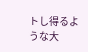トし得るような大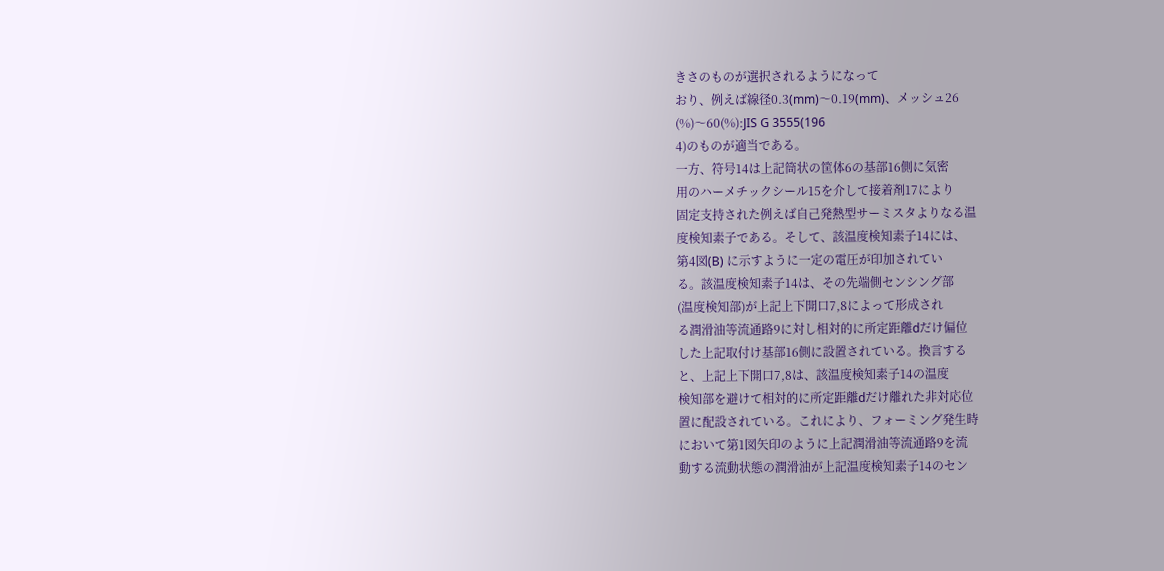きさのものが選択されるようになって
おり、例えば線径0.3(mm)〜0.19(mm)、メッシュ26
(%)〜60(%):JIS G 3555(196
4)のものが適当である。
一方、符号14は上記筒状の筐体6の基部16側に気密
用のハーメチックシール15を介して接着剤17により
固定支持された例えば自己発熱型サーミスタよりなる温
度検知素子である。そして、該温度検知素子14には、
第4図(B) に示すように一定の電圧が印加されてい
る。該温度検知素子14は、その先端側センシング部
(温度検知部)が上記上下開口7,8によって形成され
る潤滑油等流通路9に対し相対的に所定距離dだけ偏位
した上記取付け基部16側に設置されている。換言する
と、上記上下開口7,8は、該温度検知素子14の温度
検知部を避けて相対的に所定距離dだけ離れた非対応位
置に配設されている。これにより、フォーミング発生時
において第1図矢印のように上記潤滑油等流通路9を流
動する流動状態の潤滑油が上記温度検知素子14のセン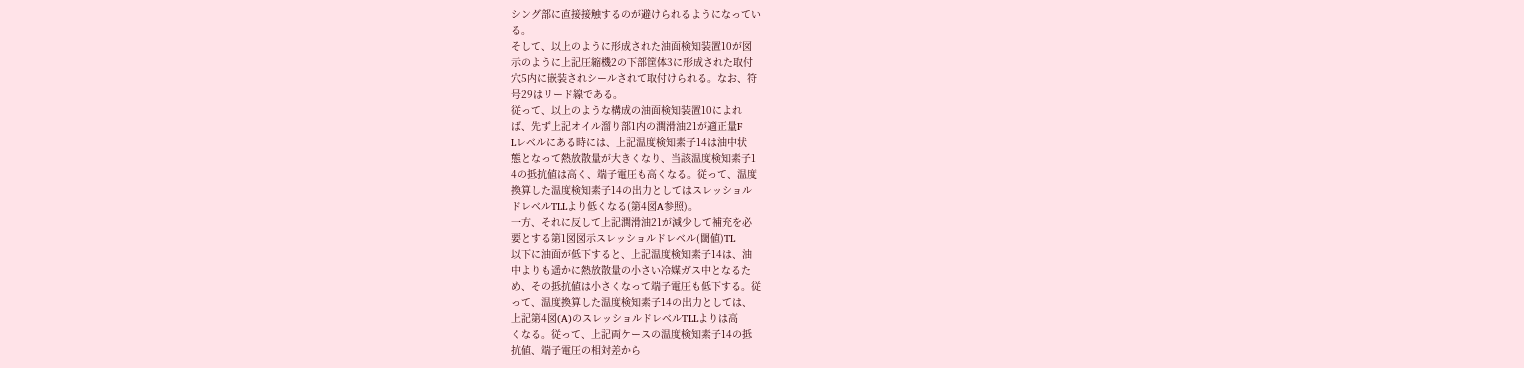シング部に直接接触するのが避けられるようになってい
る。
そして、以上のように形成された油面検知装置10が図
示のように上記圧縮機2の下部筐体3に形成された取付
穴5内に嵌装されシールされて取付けられる。なお、符
号29はリード線である。
従って、以上のような構成の油面検知装置10によれ
ば、先ず上記オイル溜り部1内の潤滑油21が適正量F
Lレベルにある時には、上記温度検知素子14は油中状
態となって熱放散量が大きくなり、当該温度検知素子1
4の抵抗値は高く、端子電圧も高くなる。従って、温度
換算した温度検知素子14の出力としてはスレッショル
ドレベルTLLより低くなる(第4図A参照)。
一方、それに反して上記潤滑油21が減少して補充を必
要とする第1図図示スレッショルドレベル(閾値)TL
以下に油面が低下すると、上記温度検知素子14は、油
中よりも遥かに熱放散量の小さい冷媒ガス中となるた
め、その抵抗値は小さくなって端子電圧も低下する。従
って、温度換算した温度検知素子14の出力としては、
上記第4図(A)のスレッショルドレベルTLLよりは高
くなる。従って、上記両ケースの温度検知素子14の抵
抗値、端子電圧の相対差から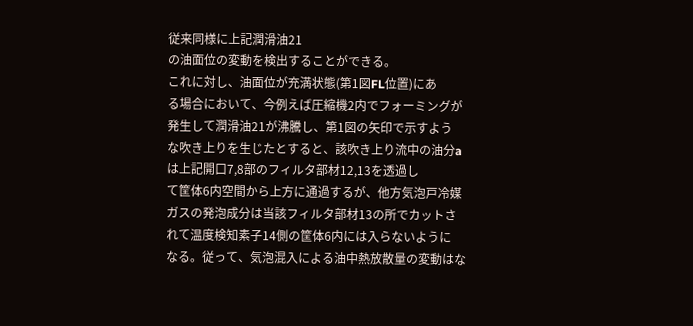従来同様に上記潤滑油21
の油面位の変動を検出することができる。
これに対し、油面位が充満状態(第1図FL位置)にあ
る場合において、今例えば圧縮機2内でフォーミングが
発生して潤滑油21が沸騰し、第1図の矢印で示すよう
な吹き上りを生じたとすると、該吹き上り流中の油分a
は上記開口7,8部のフィルタ部材12,13を透過し
て筐体6内空間から上方に通過するが、他方気泡戸冷媒
ガスの発泡成分は当該フィルタ部材13の所でカットさ
れて温度検知素子14側の筐体6内には入らないように
なる。従って、気泡混入による油中熱放散量の変動はな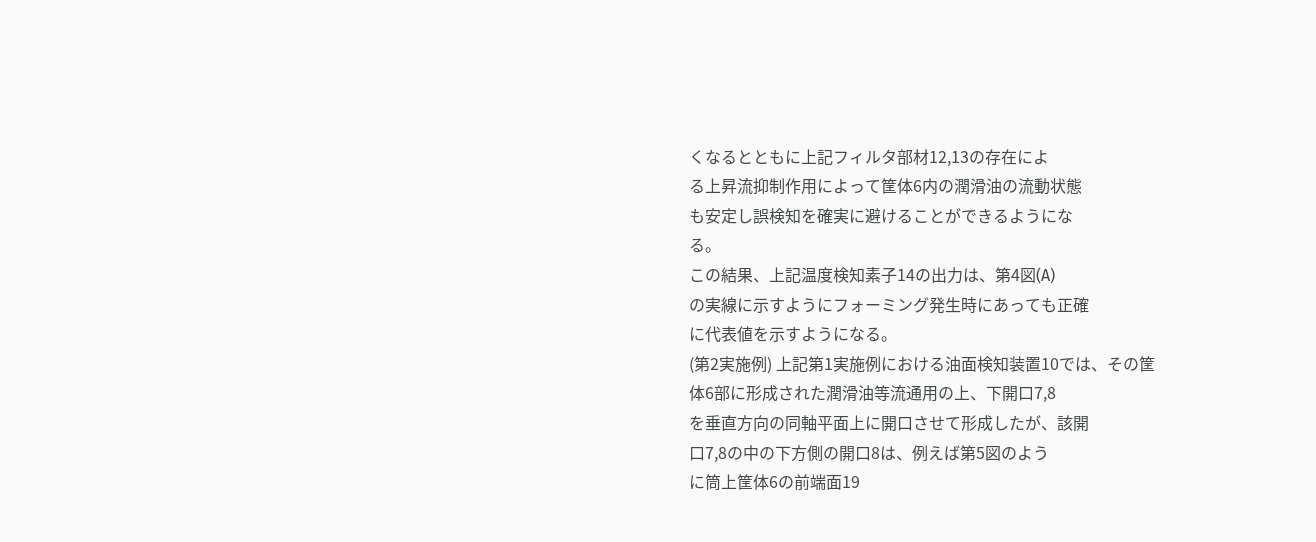くなるとともに上記フィルタ部材12,13の存在によ
る上昇流抑制作用によって筐体6内の潤滑油の流動状態
も安定し誤検知を確実に避けることができるようにな
る。
この結果、上記温度検知素子14の出力は、第4図(A)
の実線に示すようにフォーミング発生時にあっても正確
に代表値を示すようになる。
(第2実施例) 上記第1実施例における油面検知装置10では、その筐
体6部に形成された潤滑油等流通用の上、下開口7,8
を垂直方向の同軸平面上に開口させて形成したが、該開
口7,8の中の下方側の開口8は、例えば第5図のよう
に筒上筐体6の前端面19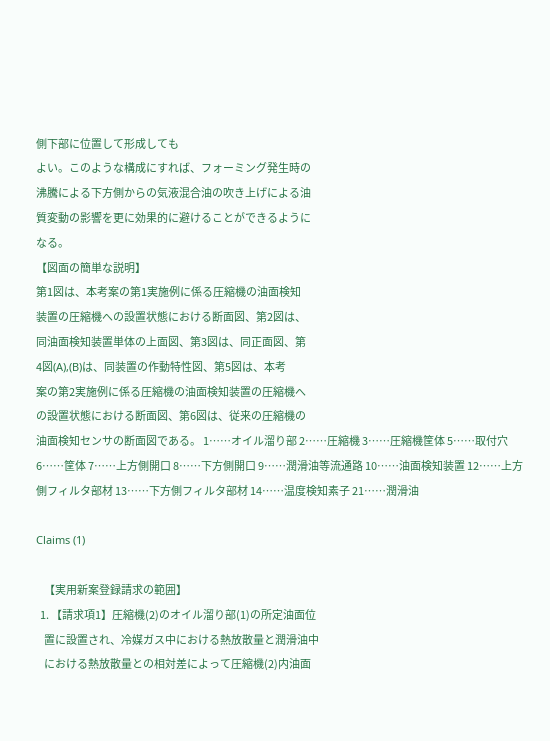側下部に位置して形成しても
よい。このような構成にすれば、フォーミング発生時の
沸騰による下方側からの気液混合油の吹き上げによる油
質変動の影響を更に効果的に避けることができるように
なる。
【図面の簡単な説明】
第1図は、本考案の第1実施例に係る圧縮機の油面検知
装置の圧縮機への設置状態における断面図、第2図は、
同油面検知装置単体の上面図、第3図は、同正面図、第
4図(A),(B)は、同装置の作動特性図、第5図は、本考
案の第2実施例に係る圧縮機の油面検知装置の圧縮機へ
の設置状態における断面図、第6図は、従来の圧縮機の
油面検知センサの断面図である。 1……オイル溜り部 2……圧縮機 3……圧縮機筐体 5……取付穴 6……筐体 7……上方側開口 8……下方側開口 9……潤滑油等流通路 10……油面検知装置 12……上方側フィルタ部材 13……下方側フィルタ部材 14……温度検知素子 21……潤滑油

Claims (1)

    【実用新案登録請求の範囲】
  1. 【請求項1】圧縮機(2)のオイル溜り部(1)の所定油面位
    置に設置され、冷媒ガス中における熱放散量と潤滑油中
    における熱放散量との相対差によって圧縮機(2)内油面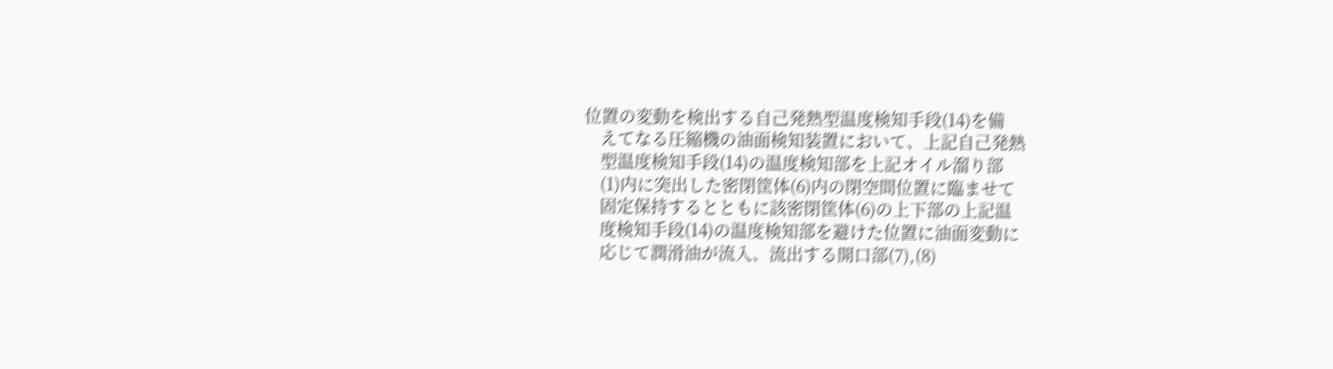位置の変動を検出する自己発熱型温度検知手段(14)を備
    えてなる圧縮機の油面検知装置において、上記自己発熱
    型温度検知手段(14)の温度検知部を上記オイル溜り部
    (1)内に突出した密閉筐体(6)内の閉空間位置に臨ませて
    固定保持するとともに該密閉筐体(6)の上下部の上記温
    度検知手段(14)の温度検知部を避けた位置に油面変動に
    応じて潤滑油が流入、流出する開口部(7),(8)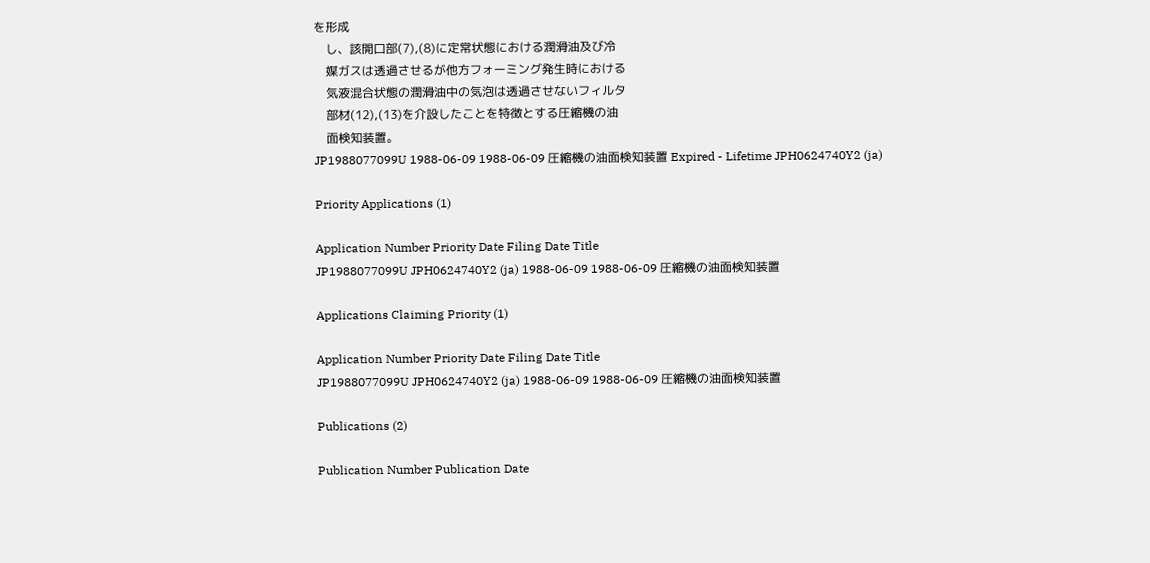を形成
    し、該開口部(7),(8)に定常状態における潤滑油及び冷
    媒ガスは透過させるが他方フォーミング発生時における
    気液混合状態の潤滑油中の気泡は透過させないフィルタ
    部材(12),(13)を介設したことを特徴とする圧縮機の油
    面検知装置。
JP1988077099U 1988-06-09 1988-06-09 圧縮機の油面検知装置 Expired - Lifetime JPH0624740Y2 (ja)

Priority Applications (1)

Application Number Priority Date Filing Date Title
JP1988077099U JPH0624740Y2 (ja) 1988-06-09 1988-06-09 圧縮機の油面検知装置

Applications Claiming Priority (1)

Application Number Priority Date Filing Date Title
JP1988077099U JPH0624740Y2 (ja) 1988-06-09 1988-06-09 圧縮機の油面検知装置

Publications (2)

Publication Number Publication Date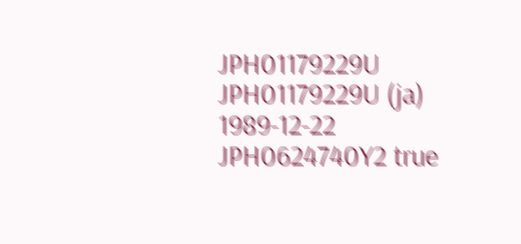JPH01179229U JPH01179229U (ja) 1989-12-22
JPH0624740Y2 true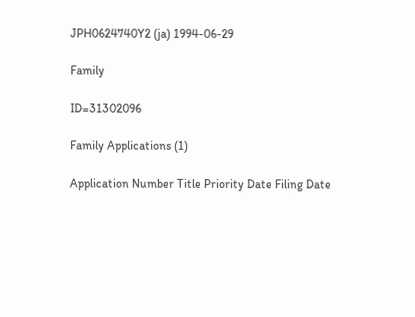JPH0624740Y2 (ja) 1994-06-29

Family

ID=31302096

Family Applications (1)

Application Number Title Priority Date Filing Date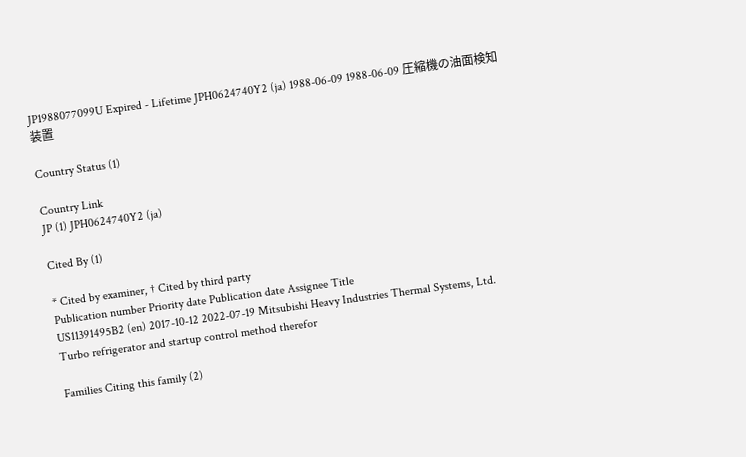JP1988077099U Expired - Lifetime JPH0624740Y2 (ja) 1988-06-09 1988-06-09 圧縮機の油面検知装置

Country Status (1)

Country Link
JP (1) JPH0624740Y2 (ja)

Cited By (1)

* Cited by examiner, † Cited by third party
Publication number Priority date Publication date Assignee Title
US11391495B2 (en) 2017-10-12 2022-07-19 Mitsubishi Heavy Industries Thermal Systems, Ltd. Turbo refrigerator and startup control method therefor

Families Citing this family (2)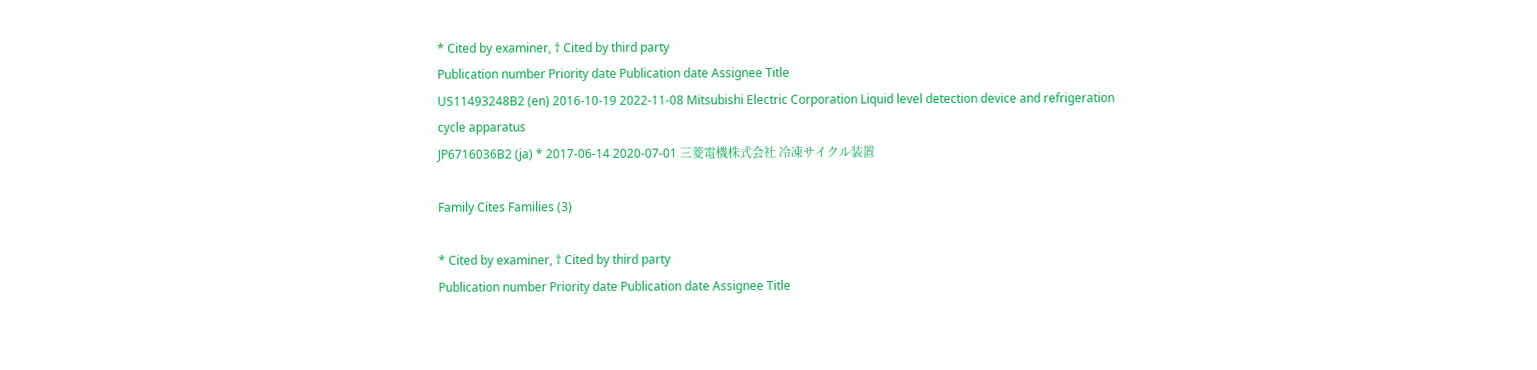* Cited by examiner, † Cited by third party
Publication number Priority date Publication date Assignee Title
US11493248B2 (en) 2016-10-19 2022-11-08 Mitsubishi Electric Corporation Liquid level detection device and refrigeration cycle apparatus
JP6716036B2 (ja) * 2017-06-14 2020-07-01 三菱電機株式会社 冷凍サイクル装置

Family Cites Families (3)

* Cited by examiner, † Cited by third party
Publication number Priority date Publication date Assignee Title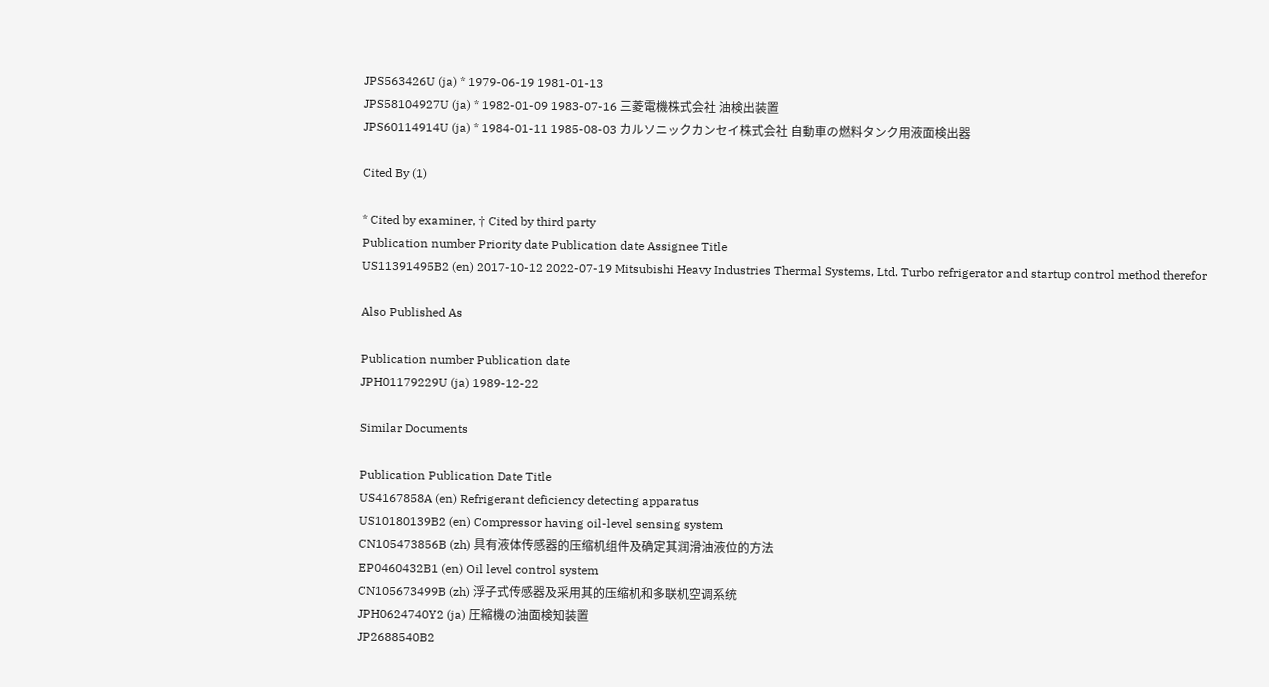JPS563426U (ja) * 1979-06-19 1981-01-13
JPS58104927U (ja) * 1982-01-09 1983-07-16 三菱電機株式会社 油検出装置
JPS60114914U (ja) * 1984-01-11 1985-08-03 カルソニックカンセイ株式会社 自動車の燃料タンク用液面検出器

Cited By (1)

* Cited by examiner, † Cited by third party
Publication number Priority date Publication date Assignee Title
US11391495B2 (en) 2017-10-12 2022-07-19 Mitsubishi Heavy Industries Thermal Systems, Ltd. Turbo refrigerator and startup control method therefor

Also Published As

Publication number Publication date
JPH01179229U (ja) 1989-12-22

Similar Documents

Publication Publication Date Title
US4167858A (en) Refrigerant deficiency detecting apparatus
US10180139B2 (en) Compressor having oil-level sensing system
CN105473856B (zh) 具有液体传感器的压缩机组件及确定其润滑油液位的方法
EP0460432B1 (en) Oil level control system
CN105673499B (zh) 浮子式传感器及采用其的压缩机和多联机空调系统
JPH0624740Y2 (ja) 圧縮機の油面検知装置
JP2688540B2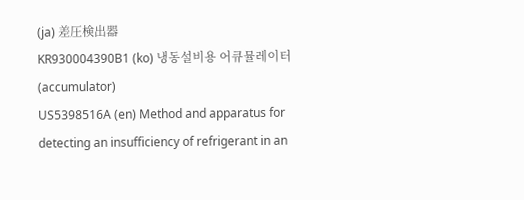(ja) 差圧検出器
KR930004390B1 (ko) 냉동설비용 어큐뮬레이터(accumulator)
US5398516A (en) Method and apparatus for detecting an insufficiency of refrigerant in an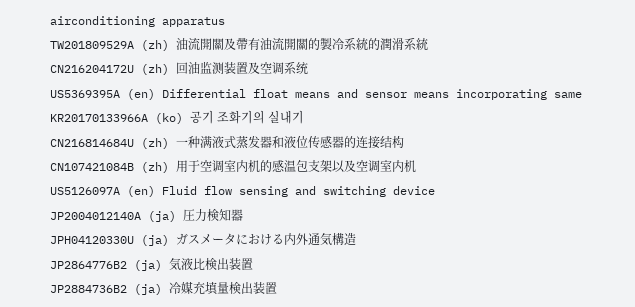airconditioning apparatus
TW201809529A (zh) 油流開關及帶有油流開關的製冷系統的潤滑系統
CN216204172U (zh) 回油监测装置及空调系统
US5369395A (en) Differential float means and sensor means incorporating same
KR20170133966A (ko) 공기 조화기의 실내기
CN216814684U (zh) 一种满液式蒸发器和液位传感器的连接结构
CN107421084B (zh) 用于空调室内机的感温包支架以及空调室内机
US5126097A (en) Fluid flow sensing and switching device
JP2004012140A (ja) 圧力検知器
JPH04120330U (ja) ガスメータにおける内外通気構造
JP2864776B2 (ja) 気液比検出装置
JP2884736B2 (ja) 冷媒充填量検出装置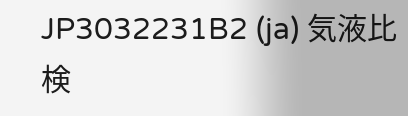JP3032231B2 (ja) 気液比検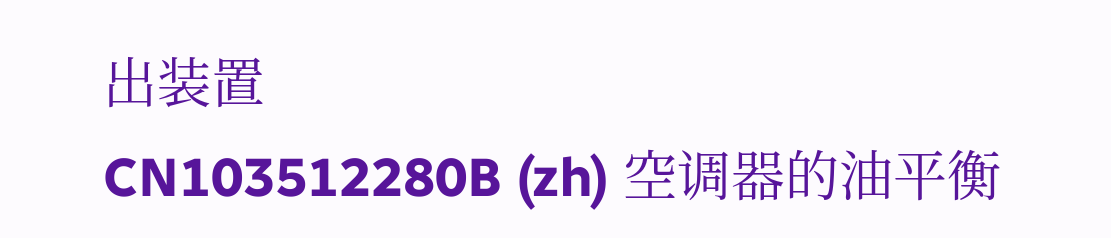出装置
CN103512280B (zh) 空调器的油平衡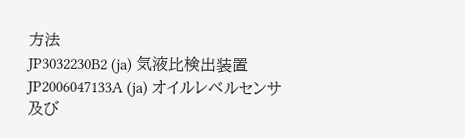方法
JP3032230B2 (ja) 気液比検出装置
JP2006047133A (ja) オイルレベルセンサ及び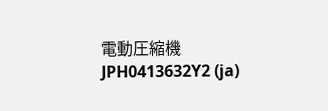電動圧縮機
JPH0413632Y2 (ja)